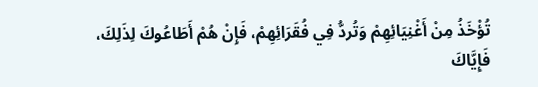تُؤْخَذُ مِنْ أَغْنِيَائِهِمْ وَتُردُّ فِي فُقَرَائِهِمْ، فَإِنْ هُمْ أَطَاعُوكَ لِذَلِكَ، فَإِيَّاكَ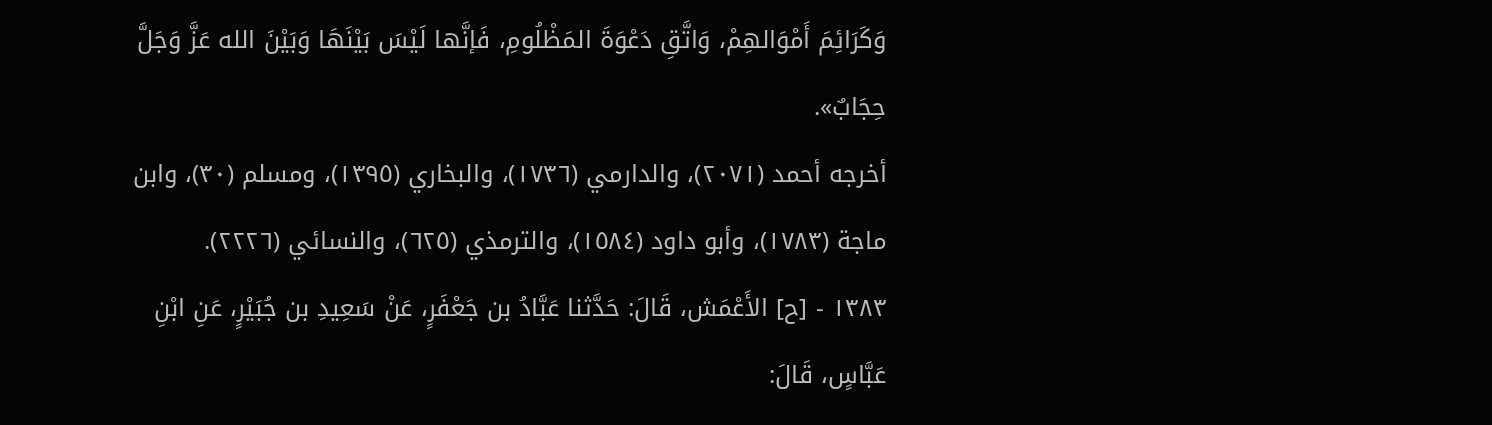وَكَرَائِمَ أَمْوَالهِمْ، وَاتَّقِ دَعْوَةَ المَظْلُومِ، فَإنَّها لَيْسَ بَيْنَهَا وَبَيْنَ الله عَزَّ وَجَلَّ حِجَابٌ».
أخرجه أحمد (٢٠٧١)، والدارمي (١٧٣٦)، والبخاري (١٣٩٥)، ومسلم (٣٠)، وابن ماجة (١٧٨٣)، وأبو داود (١٥٨٤)، والترمذي (٦٢٥)، والنسائي (٢٢٢٦).
١٣٨٣ - [ح] الأَعْمَش، قَالَ: حَدَّثنا عَبَّادُ بن جَعْفَرٍ، عَنْ سَعِيدِ بن جُبَيْرٍ، عَنِ ابْنِ عَبَّاسٍ، قَالَ: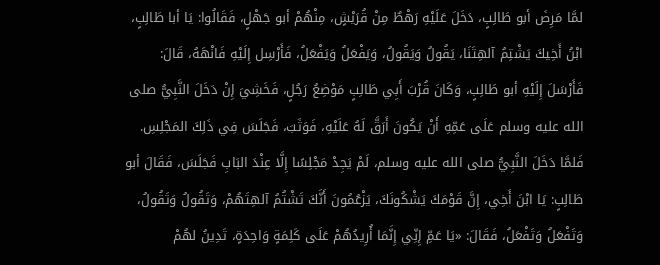لمَّا مَرِضَ أبو طَالِبٍ، دَخَلَ عَلَيْهِ رَهْطٌ مِنْ قُرَيْشٍ، مِنْهُمْ أبو جَهْلٍ، فَقَالُوا: يَا أبا طَالِبٍ، ابْنُ أَخِيكَ يَشْتِمُ آلهِتَنَا، يَقُولُ وَيَقُولُ، وَيَفْعَلُ وَيَفْعَلُ، فَأَرْسِل إِلَيْهِ فَانْهَهُ، قَالَ: فَأَرْسَلَ إِلَيْهِ أبو طَالِبٍ، وَكَانَ قُرْبَ أَبِي طَالِبٍ مَوْضِعُ رَجُلٍ، فَخَشِيَ إِنْ دَخَلَ النَّبِيُّ صلى الله عليه وسلم عَلَى عَمِّهِ أَنْ يَكُونَ أَرَقَّ لَهُ عَلَيْهِ، فَوَثَبَ، فَجَلَسَ فِي ذَلِكَ المَجْلِسِ.
فَلمَّا دَخَلَ النَّبِيُّ صلى الله عليه وسلم، لَمْ يَجِدْ مَجْلِسًا إِلَّا عِنْدَ البَابِ فَجَلَسَ، فَقَالَ أبو طَالِبٍ: يَا ابْنَ أَخِي، إِنَّ قَوْمَكَ يَشْكُونَكَ، يَزْعُمُونَ أَنَّكَ تَشْتُمُ آلهِتَهُمْ، وَتَقُولُ وَتَقُولُ، وَتَفْعَلُ وَتَفْعَلُ، فَقَالَ: «يَا عَمِّ إِنِّي إِنَّمَا أُرِيدُهُمْ عَلَى كَلِمَةٍ وَاحِدَةٍ، تَدِينُ لهُمْ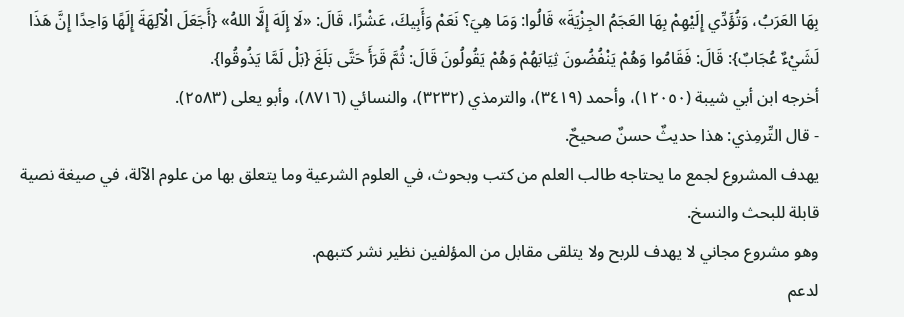بِهَا العَرَبُ، وَتُؤَدِّي إِلَيْهِمْ بِهَا العَجَمُ الجِزْيَةَ» قَالُوا: وَمَا هِيَ؟ نَعَمْ وَأَبِيكَ، عَشْرًا، قَالَ: «لَا إِلَهَ إِلَّا اللهُ» {أَجَعَلَ الْآلِهَةَ إِلَهًا وَاحِدًا إِنَّ هَذَا لَشَيْءٌ عُجَابٌ}: قَالَ: فَقَامُوا وَهُمْ يَنْفُضُونَ ثِيَابَهُمْ وَهُمْ يَقُولُونَ قَالَ: ثُمَّ قَرَأَ حَتَّى بَلَغَ {بَلْ لَمَّا يَذُوقُوا}.
أخرجه ابن أبي شيبة (١٢٠٥٠)، وأحمد (٣٤١٩)، والترمذي (٣٢٣٢)، والنسائي (٨٧١٦)، وأبو يعلى (٢٥٨٣).
- قال التِّرمِذي: هذا حديثٌ حسنٌ صحيحٌ.
يهدف المشروع لجمع ما يحتاجه طالب العلم من كتب وبحوث، في العلوم الشرعية وما يتعلق بها من علوم الآلة، في صيغة نصية قابلة للبحث والنسخ.
وهو مشروع مجاني لا يهدف للربح ولا يتلقى مقابل من المؤلفين نظير نشر كتبهم.
لدعم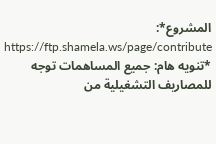المشروع*: https://ftp.shamela.ws/page/contribute
*تنويه هام: جميع المساهمات توجه للمصاريف التشغيلية من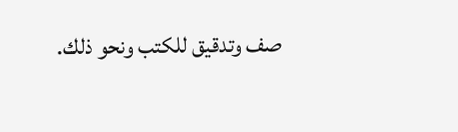صف وتدقيق للكتب ونحو ذلك.